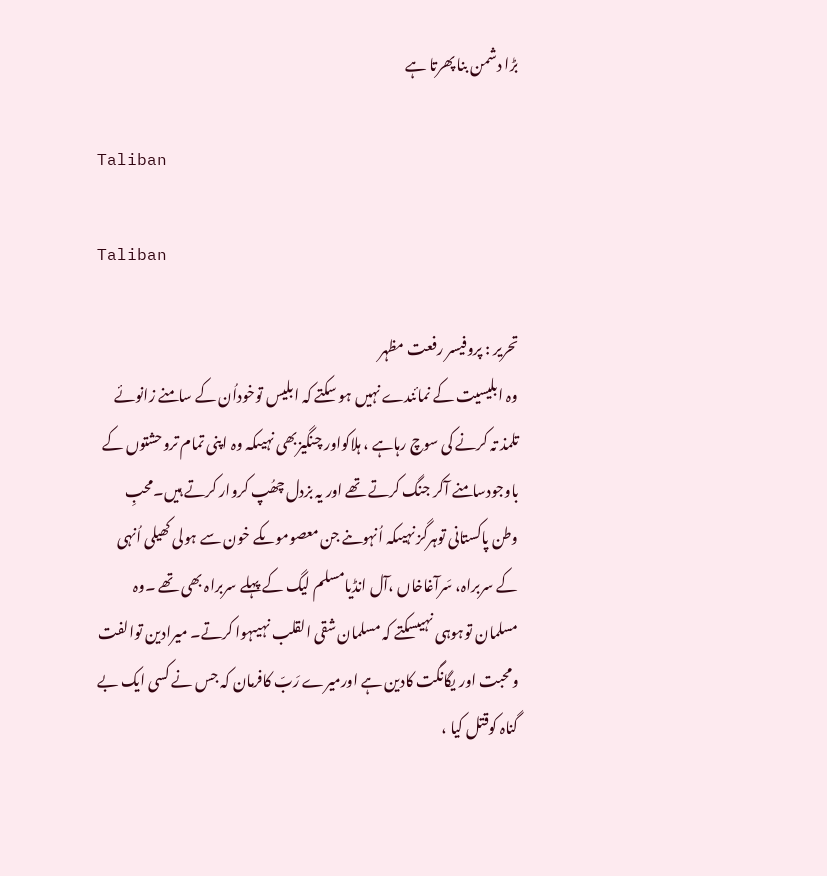بڑا دشمن بنا پھرتا ہے

Taliban

Taliban

تحریر : پروفیسر رفعت مظہر
وہ ابلیسیت کے نمائندے نہیں ہو سکتے کہ ابلیس توخوداُن کے سامنے زانوئے تلمذ تہ کرنے کی سوچ رہاہے ، ہلاکواور چنگیزبھی نہیںکہ وہ اپنی تمام تروحشتوں کے باوجودسامنے آکر جنگ کرتے تھے اور یہ بزدل چھُپ کروار کرتے ہیں۔محبِ وطن پاکستانی توہرگز نہیںکہ اُنہوںنے جن معصوموںکے خون سے ہولی کھیلی اُنہی کے سربراہ، سَرآغاخاں ،آل انڈیامسلم لیگ کے پہلے سربراہ بھی تھے ۔وہ مسلمان توہوہی نہیںسکتے کہ مسلمان شقی القلب نہیںہوا کرتے۔ میرادین توالفت ومحبت اور یگانگت کادین ہے اورمیرے رَبّ کافرمان کہ جس نے کسی ایک بے گناہ کوقتل کیا ،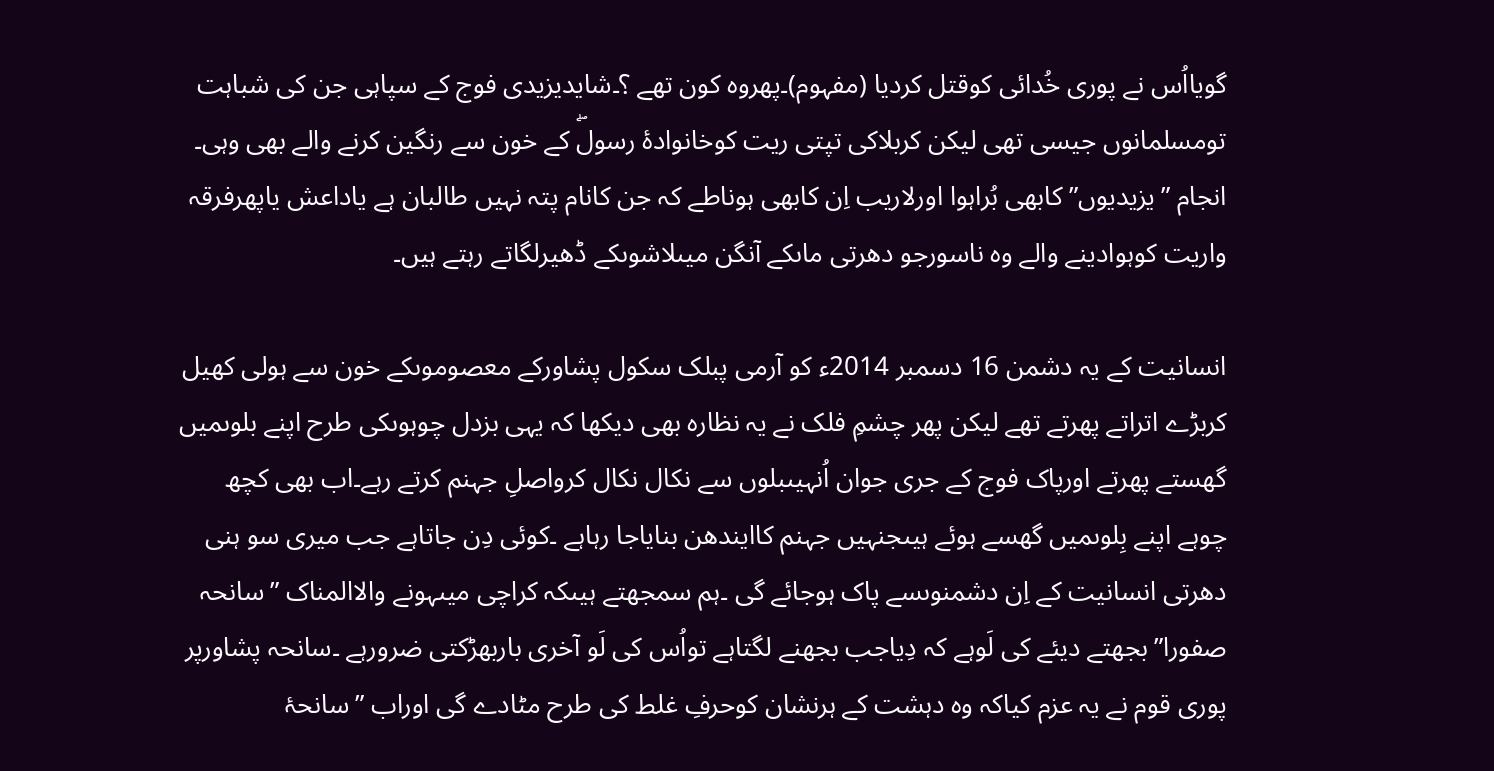گویااُس نے پوری خُدائی کوقتل کردیا (مفہوم)۔پھروہ کون تھے ؟۔شایدیزیدی فوج کے سپاہی جن کی شباہت تومسلمانوں جیسی تھی لیکن کربلاکی تپتی ریت کوخانوادۂ رسولۖ کے خون سے رنگین کرنے والے بھی وہی۔ انجام ”یزیدیوں” کابھی بُراہوا اورلاریب اِن کابھی ہوناطے کہ جن کانام پتہ نہیں طالبان ہے یاداعش یاپھرفرقہ واریت کوہوادینے والے وہ ناسورجو دھرتی ماںکے آنگن میںلاشوںکے ڈھیرلگاتے رہتے ہیں۔

انسانیت کے یہ دشمن 16 دسمبر 2014ء کو آرمی پبلک سکول پشاورکے معصوموںکے خون سے ہولی کھیل کربڑے اتراتے پھرتے تھے لیکن پھر چشمِ فلک نے یہ نظارہ بھی دیکھا کہ یہی بزدل چوہوںکی طرح اپنے بلوںمیں گھستے پھرتے اورپاک فوج کے جری جوان اُنہیںبلوں سے نکال نکال کرواصلِ جہنم کرتے رہے۔اب بھی کچھ چوہے اپنے بِلوںمیں گھسے ہوئے ہیںجنہیں جہنم کاایندھن بنایاجا رہاہے ۔کوئی دِن جاتاہے جب میری سو ہنی دھرتی انسانیت کے اِن دشمنوںسے پاک ہوجائے گی ۔ہم سمجھتے ہیںکہ کراچی میںہونے والاالمناک ”سانحہ صفورا”بجھتے دیئے کی لَوہے کہ دِیاجب بجھنے لگتاہے تواُس کی لَو آخری باربھڑکتی ضرورہے ۔سانحہ پشاورپر پوری قوم نے یہ عزم کیاکہ وہ دہشت کے ہرنشان کوحرفِ غلط کی طرح مٹادے گی اوراب ”سانحۂ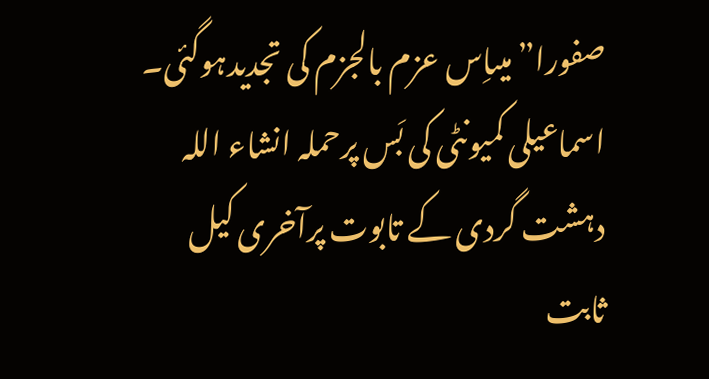صفورا”میںاِس عزم بالجزم کی تجدیدہوگئی۔ اسماعیلی کمیونٹی کی بَس پرحملہ انشاء اللہ دہشت گردی کے تابوت پرآخری کیل ثابت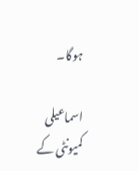ہوگا۔

اسماعیلی کمیونٹی کے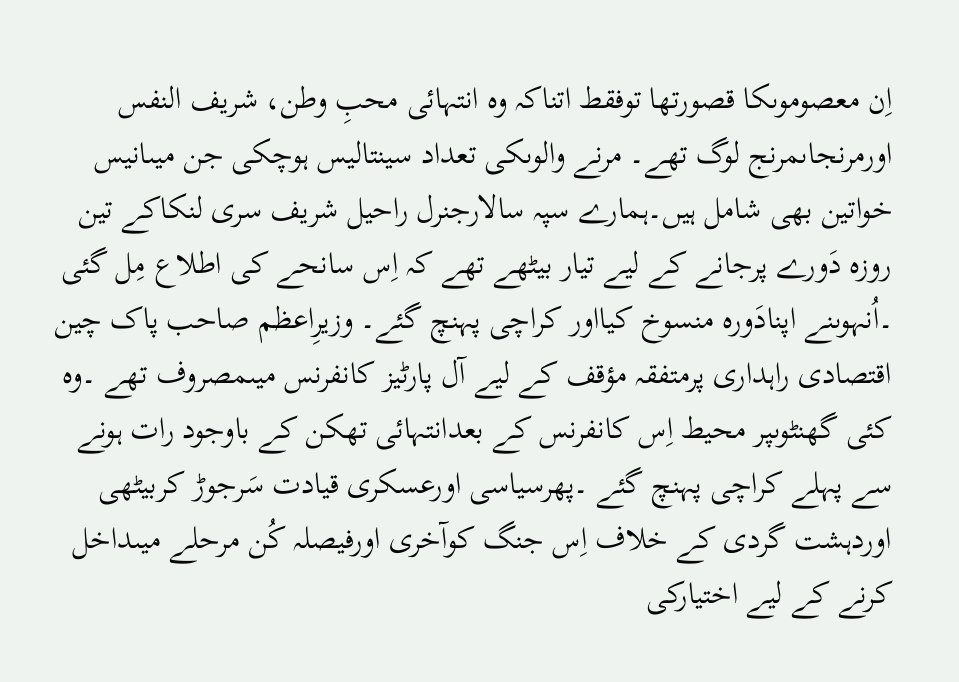اِن معصوموںکا قصورتھا توفقط اتناکہ وہ انتہائی محبِ وطن، شریف النفس اورمرنجاںمرنج لوگ تھے۔ مرنے والوںکی تعداد سینتالیس ہوچکی جن میںانیس خواتین بھی شامل ہیں۔ہمارے سپہ سالارجنرل راحیل شریف سری لنکاکے تین روزہ دَورے پرجانے کے لیے تیار بیٹھے تھے کہ اِس سانحے کی اطلاع مِل گئی ۔اُنہوںنے اپنادَورہ منسوخ کیااور کراچی پہنچ گئے۔ وزیرِاعظم صاحب پاک چین اقتصادی راہداری پرمتفقہ مؤقف کے لیے آل پارٹیز کانفرنس میںمصروف تھے ۔وہ کئی گھنٹوںپر محیط اِس کانفرنس کے بعدانتہائی تھکن کے باوجود رات ہونے سے پہلے کراچی پہنچ گئے ۔پھرسیاسی اورعسکری قیادت سَرجوڑ کربیٹھی اوردہشت گردی کے خلاف اِس جنگ کوآخری اورفیصلہ کُن مرحلے میںداخل کرنے کے لیے اختیارکی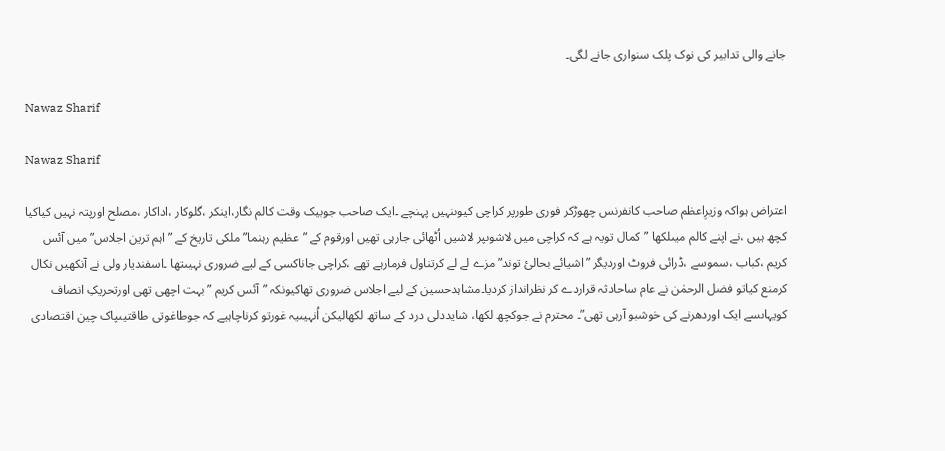جانے والی تدابیر کی نوک پلک سنواری جانے لگی۔

Nawaz Sharif

Nawaz Sharif

اعتراض ہواکہ وزیرِاعظم صاحب کانفرنس چھوڑکر فوری طورپر کراچی کیوںنہیں پہنچے ۔ایک صاحب جوبیک وقت کالم نگار،اینکر ،گلوکار ،اداکار ،مصلح اورپتہ نہیں کیاکیا کچھ ہیں ،نے اپنے کالم میںلکھا ”کمال تویہ ہے کہ کراچی میں لاشوںپر لاشیں اُٹھائی جارہی تھیں اورقوم کے ”عظیم رہنما” ملکی تاریخ کے ”اہم ترین اجلاس” میں آئس کریم ،کباب ،سموسے ،ڈرائی فروٹ اوردیگر ”اشیائے بحالیٔ توند”مزے لے لے کرتناول فرمارہے تھے ،کراچی جاناکسی کے لیے ضروری نہیںتھا ۔اسفندیار ولی نے آنکھیں نکال کرمنع کیاتو فضل الرحمٰن نے عام ساحادثہ قراردے کر نظرانداز کردیا۔مشاہدحسین کے لیے اجلاس ضروری تھاکیونکہ ”آئس کریم ”بہت اچھی تھی اورتحریکِ انصاف کویہاںسے ایک اوردھرنے کی خوشبو آرہی تھی”۔ محترم نے جوکچھ لکھا، شایددلی درد کے ساتھ لکھالیکن اُنہیںیہ غورتو کرناچاہیے کہ جوطاغوتی طاقتیںپاک چین اقتصادی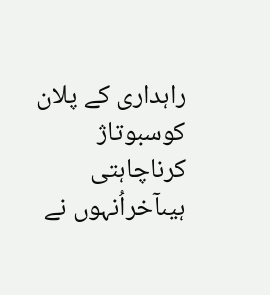راہداری کے پلان کوسبوتاژ کرناچاہتی ہیںآخراُنہوں نے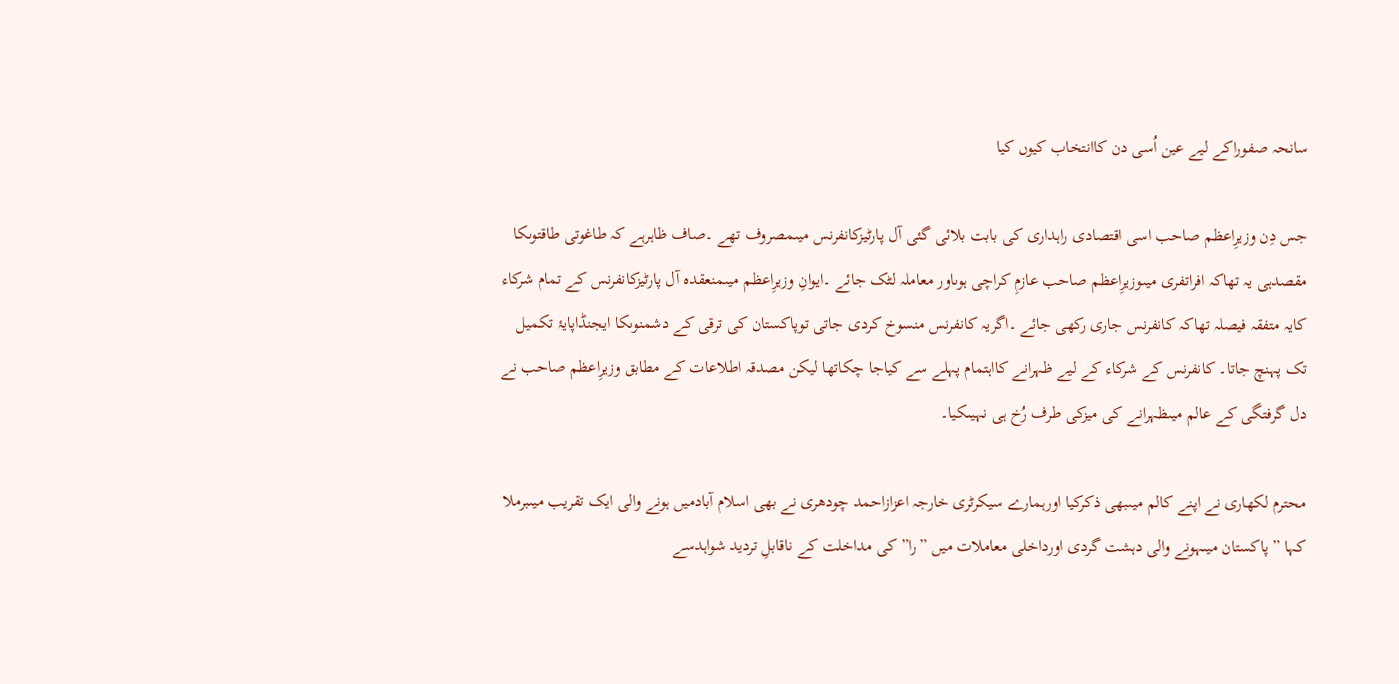سانحہ صفوراکے لیے عین اُسی دن کاانتخاب کیوں کیا

جس دِن وزیرِاعظم صاحب اسی اقتصادی راہداری کی بابت بلائی گئی آل پارٹیزکانفرنس میںمصروف تھے ۔صاف ظاہرہے کہ طاغوتی طاقتوںکا مقصدہی یہ تھاکہ افراتفری میںوزیرِاعظم صاحب عازمِ کراچی ہوںاور معاملہ لٹک جائے ۔ایوانِ وزیرِاعظم میںمنعقدہ آل پارٹیزکانفرنس کے تمام شرکاء کایہ متفقہ فیصلہ تھاکہ کانفرنس جاری رکھی جائے ۔اگریہ کانفرنس منسوخ کردی جاتی توپاکستان کی ترقی کے دشمنوںکا ایجنڈاپایۂ تکمیل تک پہنچ جاتا۔ کانفرنس کے شرکاء کے لیے ظہرانے کااہتمام پہلے سے کیاجا چکاتھا لیکن مصدقہ اطلاعات کے مطابق وزیرِاعظم صاحب نے دل گرفتگی کے عالم میںظہرانے کی میزکی طرف رُخ ہی نہیںکیا۔

محترم لکھاری نے اپنے کالم میںبھی ذکرکیا اورہمارے سیکرٹری خارجہ اعزازاحمد چودھری نے بھی اسلام آبادمیں ہونے والی ایک تقریب میںبرملا کہا ” پاکستان میںہونے والی دہشت گردی اورداخلی معاملات میں ”را” کی مداخلت کے ناقابلِ تردید شواہدسے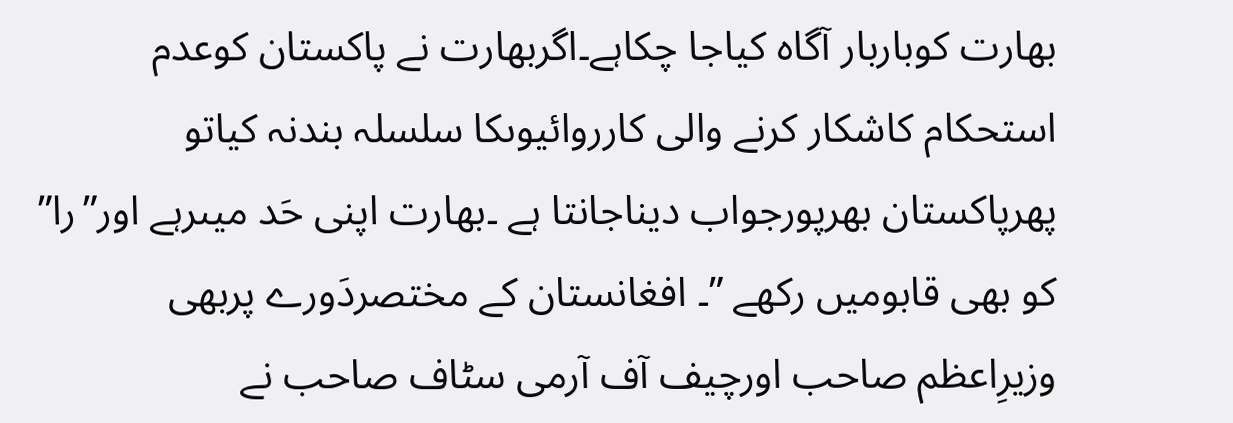بھارت کوباربار آگاہ کیاجا چکاہے۔اگربھارت نے پاکستان کوعدم استحکام کاشکار کرنے والی کارروائیوںکا سلسلہ بندنہ کیاتو پھرپاکستان بھرپورجواب دیناجانتا ہے ۔بھارت اپنی حَد میںرہے اور”را” کو بھی قابومیں رکھے ”۔ افغانستان کے مختصردَورے پربھی وزیرِاعظم صاحب اورچیف آف آرمی سٹاف صاحب نے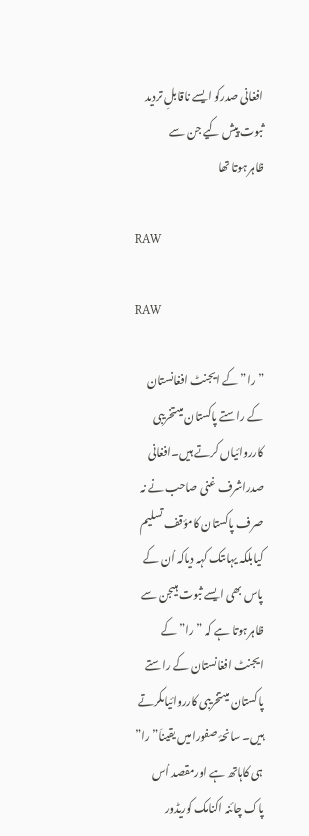افغانی صدرکو ایسے ناقابلِ تردید ثبوت پیش کیے جن سے ظاہرہوتا تھا

RAW

RAW

”را” کے ایجنٹ افغانستان کے راستے پاکستان میںتخریبی کارروائیاں کرتے ہیں۔افغانی صدراشرف غنی صاحب نے نہ صرف پاکستان کامؤقف تسلیم کیابلکہ یہاںتک کہہ دیاکہ اُن کے پاس بھی ایسے ثبوت ہیںجن سے ظاہرہوتا ہے کہ ”را”کے ایجنٹ افغانستان کے راستے پاکستان میںتخریبی کارروائیاںکرتے ہیں۔ سانحۂ صفورامیں یقیناَ”را” ہی کاہاتھ ہے اورمقصد اُس پاک چائنہ اکنامک کوریڈور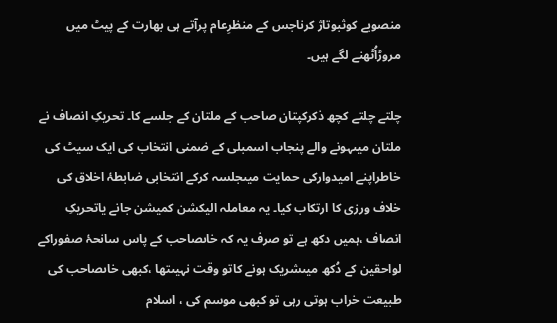منصوبے کوثبوتاژ کرناجس کے منظرِعام پرآتے ہی بھارت کے پیٹ میں مروڑاُٹھنے لگے ہیں۔

چلتے چلتے کچھ ذکرکپتان صاحب کے ملتان کے جلسے کا۔ تحریکِ انصاف نے ملتان میںہونے والے پنجاب اسمبلی کے ضمنی انتخاب کی ایک سیٹ کی خاطراپنے امیدوارکی حمایت میںجلسہ کرکے انتخابی ضابطۂ اخلاق کی خلاف ورزی کا ارتکاب کیا۔ یہ معاملہ الیکشن کمیشن جانے یاتحریکِ انصاف ،ہمیں دکھ ہے تو صرف یہ کہ خاںصاحب کے پاس سانحۂ صفوراکے لواحقین کے دُکھ میںشریک ہونے کاتو وقت نہیںتھا ،کبھی خاںصاحب کی طبیعت خراب ہوتی رہی تو کبھی موسم کی ، اسلام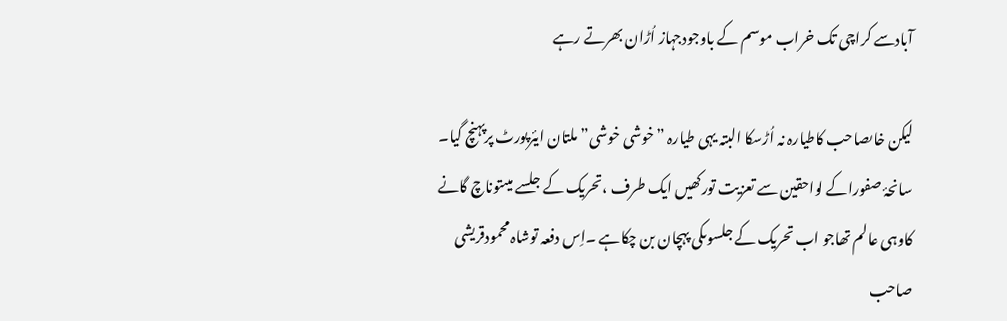آبادسے کراچی تک خراب موسم کے باوجودجہاز اُڑان بھرتے رہے

لیکن خاںصاحب کاطیارہ نہ اُڑسکا البتہ یہی طیارہ ”خوشی خوشی”ملتان ایئرپورٹ پرپہنچ گیا۔ سانحۂ صفوراکے لواحقین سے تعزیت تورکھیں ایک طرف ،تحریک کے جلسے میںتوناچ گانے کاوہی عالم تھاجو اب تحریک کے جلسوںکی پہچان بن چکاہے ۔اِس دفعہ توشاہ محمودقریشی صاحب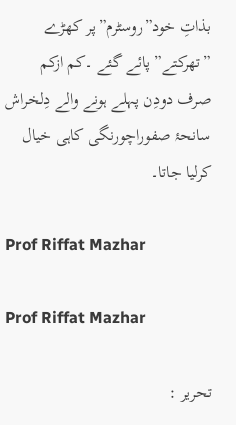بذاتِ خود”روسٹرم”پر کھڑے ”تھرکتے” پائے گئے ۔کم ازکم صرف دودِن پہلے ہونے والے دِلخراش سانحۂ صفوراچورنگی کاہی خیال کرلیا جاتا۔

Prof Riffat Mazhar

Prof Riffat Mazhar

تحریر :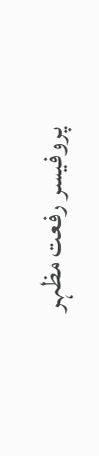پروفیسر رفعت مظہر